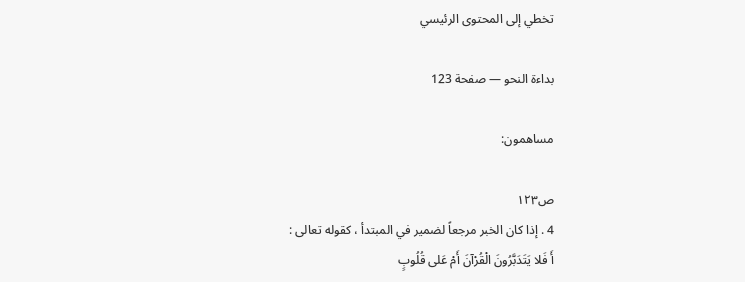تخطي إلى المحتوى الرئيسي

بداءة النحو — صفحة 123

مساهمون:

ص١٢٣
4 . إذا كان الخبر مرجعاً لضمير في المبتدأ ، كقوله تعالى :
أَ فَلا يَتَدَبَّرُونَ الْقُرْآنَ أَمْ عَلى قُلُوبٍ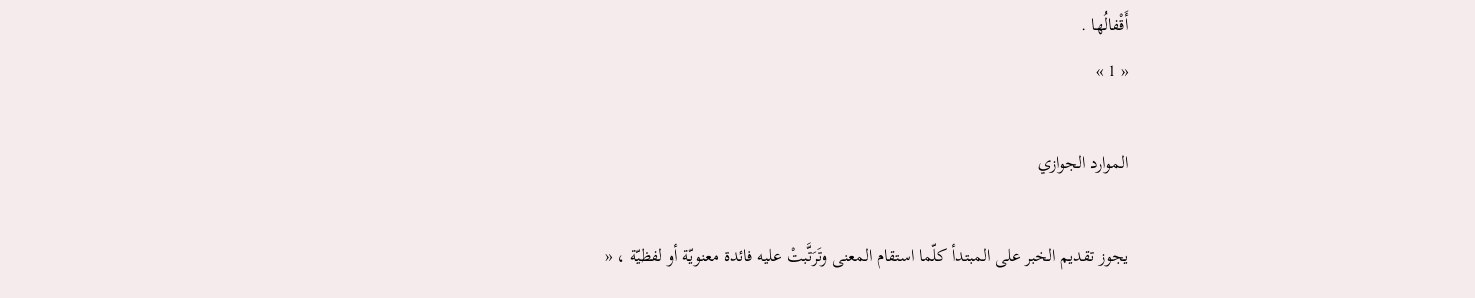أَقْفالُها .
« 1 »

الموارد الجوازي

يجوز تقديم الخبر على المبتدأ كلّما استقام المعنى وتَرَتَّبتْ عليه فائدة معنويّة أو لفظيّة ، «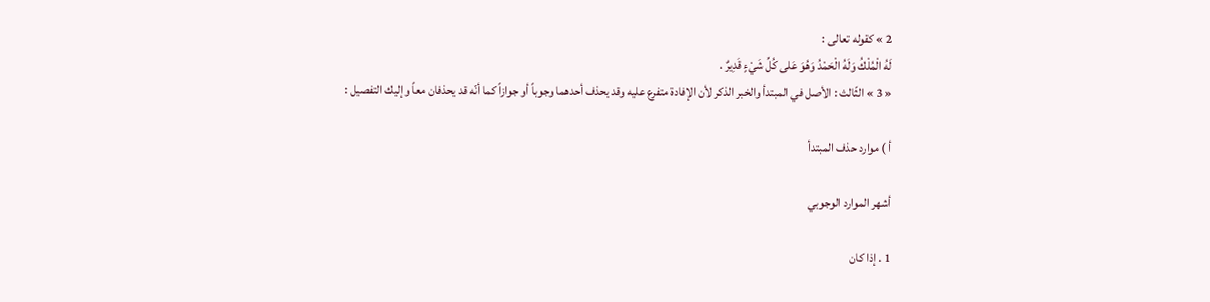2 » كقوله تعالى :
لَهُ الْمُلْكُ وَلَهُ الْحَمْدُ وَهُوَ عَلى كُلِّ شَيْءٍ قَدِيرٌ .
« 3 » الثّالث : الأصل في المبتدأ والخبر الذكر لأن الإفادة متفرع عليه وقد يحذف أحدهما وجوباً أو جوازاً كما أنّه قد يحذفان معاً وإليك التفصيل :

أ ) موارد حذف المبتدأ

أشهر الموارد الوجوبي

1 . إذا كان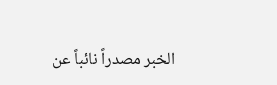الخبر مصدراً نائباً عن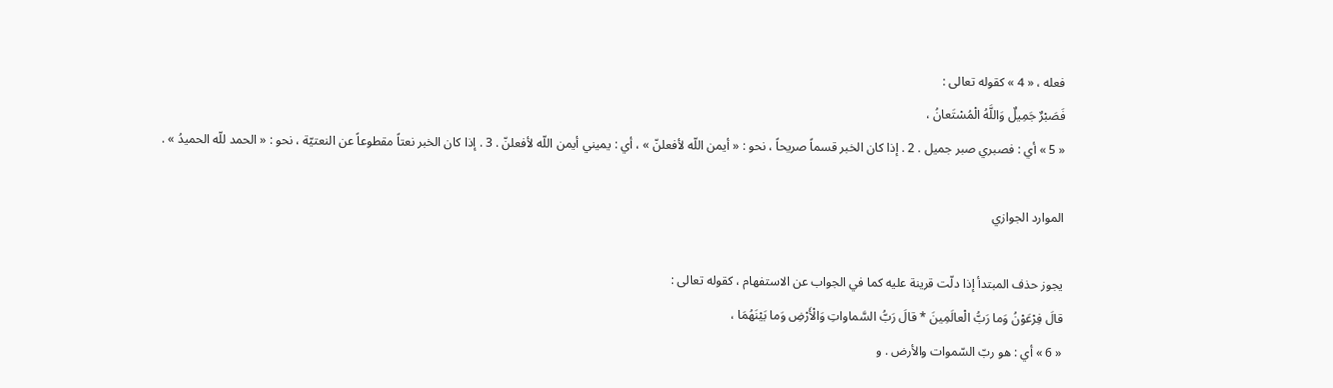فعله ، « 4 » كقوله تعالى :
فَصَبْرٌ جَمِيلٌ وَاللَّهُ الْمُسْتَعانُ ،
« 5 » أي : فصبري صبر جميل . 2 . إذا كان الخبر قسماً صريحاً ، نحو : « أيمن اللّه لأفعلنّ » ، أي : يميني أيمن اللّه لأفعلنّ . 3 . إذا كان الخبر نعتاً مقطوعاً عن النعتيّة ، نحو : « الحمد للّه الحميدُ » .

الموارد الجوازي

يجوز حذف المبتدأ إذا دلّت قرينة عليه كما في الجواب عن الاستفهام ، كقوله تعالى :
قالَ فِرْعَوْنُ وَما رَبُّ الْعالَمِينَ * قالَ رَبُّ السَّماواتِ وَالْأَرْضِ وَما بَيْنَهُمَا ،
« 6 » أي : هو ربّ السّموات والأرض . و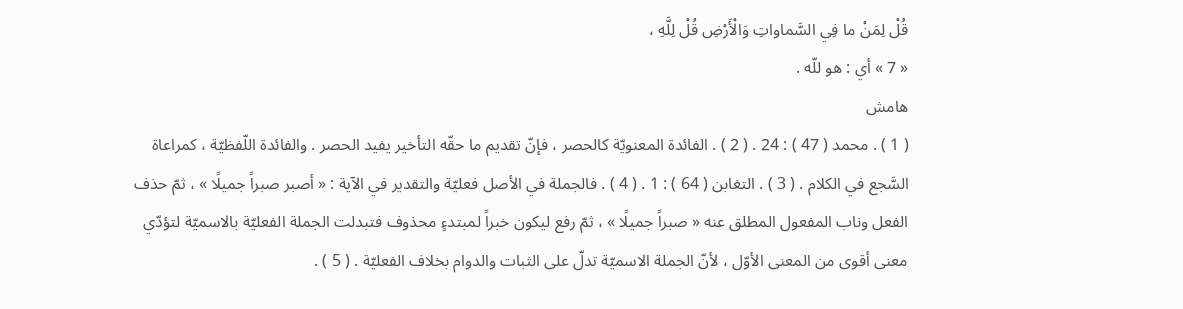قُلْ لِمَنْ ما فِي السَّماواتِ وَالْأَرْضِ قُلْ لِلَّهِ ،
« 7 » أي : هو للّه .
هامش
( 1 ) . محمد ( 47 ) : 24 . ( 2 ) . الفائدة المعنويّة كالحصر ، فإنّ تقديم ما حقّه التأخير يفيد الحصر . والفائدة اللّفظيّة ، كمراعاة السَّجع في الكلام . ( 3 ) . التغابن ( 64 ) : 1 . ( 4 ) . فالجملة في الأصل فعليّة والتقدير في الآية : « أصبر صبراً جميلًا » ، ثمّ حذف الفعل وناب المفعول المطلق عنه « صبراً جميلًا » ، ثمّ رفع ليكون خبراً لمبتدءٍ محذوف فتبدلت الجملة الفعليّة بالاسميّة لتؤدّي معنى أقوى من المعنى الأوّل ، لأنّ الجملة الاسميّة تدلّ على الثبات والدوام بخلاف الفعليّة . ( 5 ) .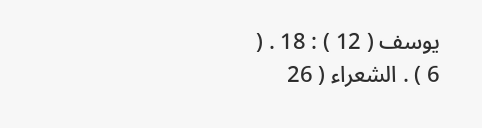يوسف ( 12 ) : 18 . ( 6 ) . الشعراء ( 26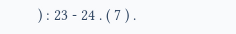) : 23 - 24 . ( 7 ) .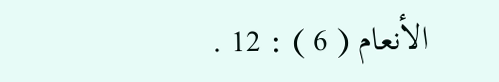الأنعام ( 6 ) : 12 .